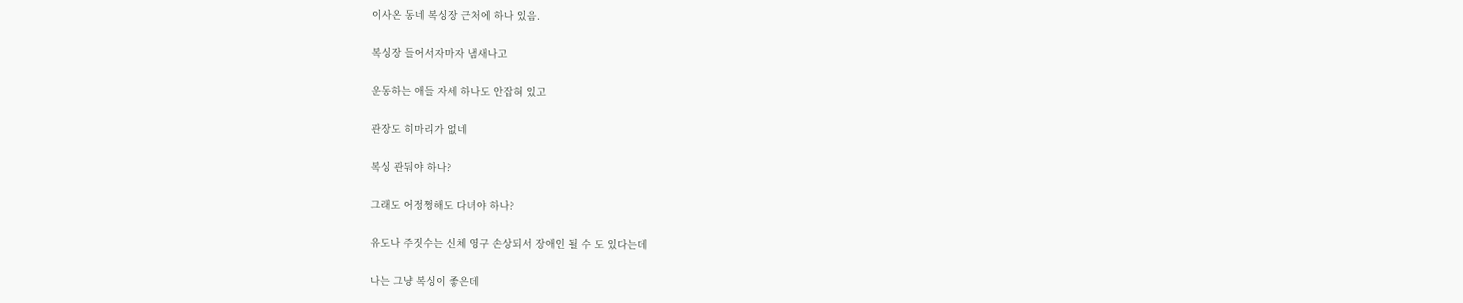이사온 동네 복싱장 근처에 하나 있음.

복싱장 들어서자마자 냄새나고

운동하는 애들 자세 하나도 안잡혀 있고

관장도 히마리가 없네

복싱 관둬야 하나?

그래도 어정쩡해도 다녀야 하나?

유도나 주짓수는 신체 영구 손상되서 장애인 될 수 도 있다는데

나는 그냥 복싱이 좋은데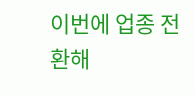이번에 업종 전환해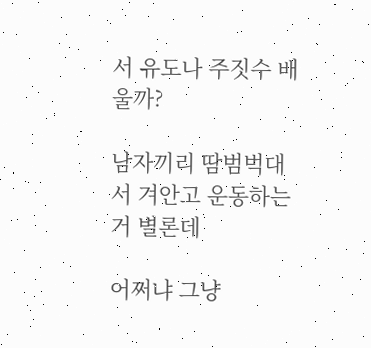서 유도나 주짓수 배울까?

남자끼리 땀범벅대서 겨안고 운동하는거 별론데

어쩌냐 그냥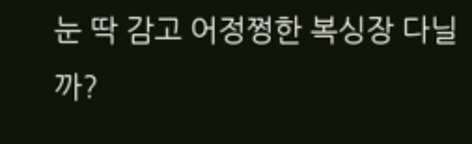눈 딱 감고 어정쩡한 복싱장 다닐까?